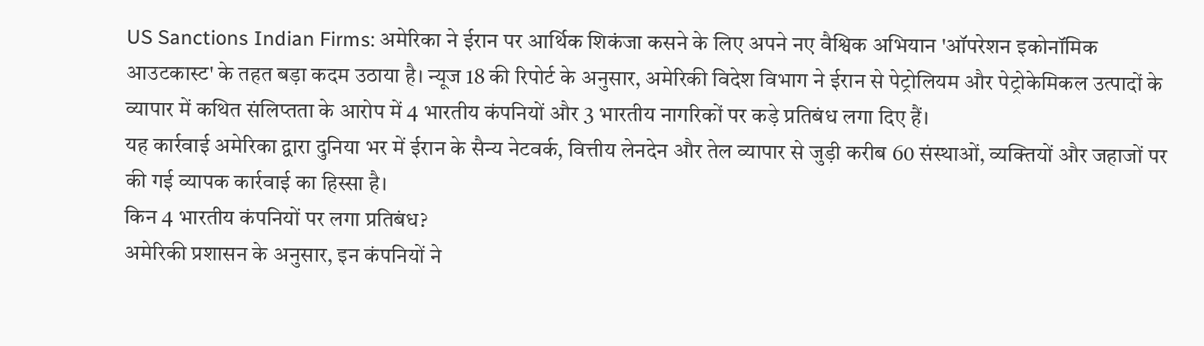US Sanctions Indian Firms: अमेरिका ने ईरान पर आर्थिक शिकंजा कसने के लिए अपने नए वैश्विक अभियान 'ऑपरेशन इकोनॉमिक आउटकास्ट' के तहत बड़ा कदम उठाया है। न्यूज 18 की रिपोर्ट के अनुसार, अमेरिकी विदेश विभाग ने ईरान से पेट्रोलियम और पेट्रोकेमिकल उत्पादों के व्यापार में कथित संलिप्तता के आरोप में 4 भारतीय कंपनियों और 3 भारतीय नागरिकों पर कड़े प्रतिबंध लगा दिए हैं।
यह कार्रवाई अमेरिका द्वारा दुनिया भर में ईरान के सैन्य नेटवर्क, वित्तीय लेनदेन और तेल व्यापार से जुड़ी करीब 60 संस्थाओं, व्यक्तियों और जहाजों पर की गई व्यापक कार्रवाई का हिस्सा है।
किन 4 भारतीय कंपनियों पर लगा प्रतिबंध?
अमेरिकी प्रशासन के अनुसार, इन कंपनियों ने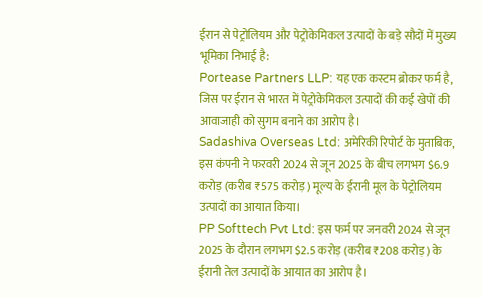ईरान से पेट्रोलियम और पेट्रोकेमिकल उत्पादों के बड़े सौदों में मुख्य भूमिका निभाई है:
Portease Partners LLP: यह एक कस्टम ब्रोकर फर्म है, जिस पर ईरान से भारत में पेट्रोकेमिकल उत्पादों की कई खेपों की आवाजाही को सुगम बनाने का आरोप है।
Sadashiva Overseas Ltd: अमेरिकी रिपोर्ट के मुताबिक, इस कंपनी ने फरवरी 2024 से जून 2025 के बीच लगभग $6.9 करोड़ (करीब ₹575 करोड़) मूल्य के ईरानी मूल के पेट्रोलियम उत्पादों का आयात किया।
PP Softtech Pvt Ltd: इस फर्म पर जनवरी 2024 से जून 2025 के दौरान लगभग $2.5 करोड़ (करीब ₹208 करोड़) के ईरानी तेल उत्पादों के आयात का आरोप है।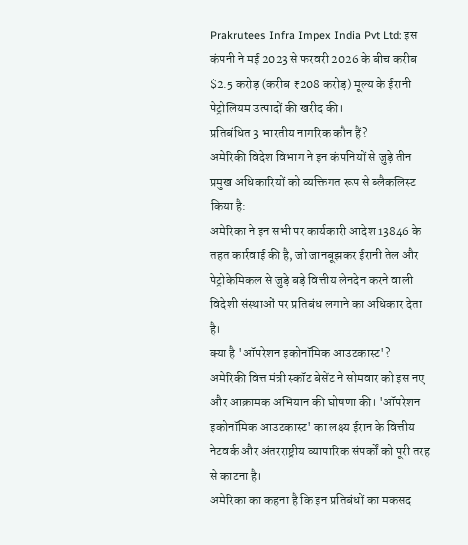Prakrutees Infra Impex India Pvt Ltd: इस कंपनी ने मई 2023 से फरवरी 2026 के बीच करीब $2.5 करोड़ (करीब ₹208 करोड़) मूल्य के ईरानी पेट्रोलियम उत्पादों की खरीद की।
प्रतिबंधित 3 भारतीय नागरिक कौन हैं?
अमेरिकी विदेश विभाग ने इन कंपनियों से जुड़े तीन प्रमुख अधिकारियों को व्यक्तिगत रूप से ब्लैकलिस्ट किया है:
अमेरिका ने इन सभी पर कार्यकारी आदेश 13846 के तहत कार्रवाई की है, जो जानबूझकर ईरानी तेल और पेट्रोकेमिकल से जुड़े बड़े वित्तीय लेनदेन करने वाली विदेशी संस्थाओं पर प्रतिबंध लगाने का अधिकार देता है।
क्या है 'ऑपरेशन इकोनॉमिक आउटकास्ट'?
अमेरिकी वित्त मंत्री स्कॉट बेसेंट ने सोमवार को इस नए और आक्रामक अभियान की घोषणा की। 'ऑपरेशन इकोनॉमिक आउटकास्ट' का लक्ष्य ईरान के वित्तीय नेटवर्क और अंतरराष्ट्रीय व्यापारिक संपर्कों को पूरी तरह से काटना है।
अमेरिका का कहना है कि इन प्रतिबंधों का मकसद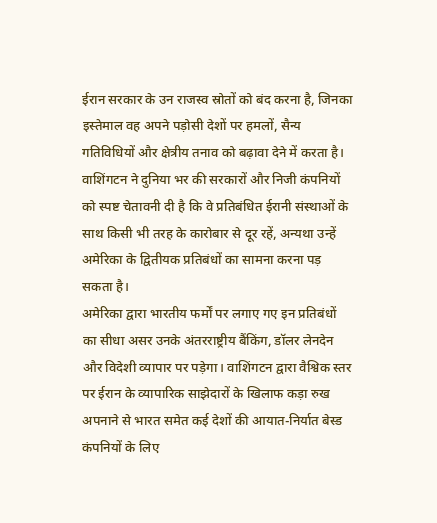ईरान सरकार के उन राजस्व स्रोतों को बंद करना है, जिनका इस्तेमाल वह अपने पड़ोसी देशों पर हमलों, सैन्य गतिविधियों और क्षेत्रीय तनाव को बढ़ावा देने में करता है।
वाशिंगटन ने दुनिया भर की सरकारों और निजी कंपनियों को स्पष्ट चेतावनी दी है कि वे प्रतिबंधित ईरानी संस्थाओं के साथ किसी भी तरह के कारोबार से दूर रहें, अन्यथा उन्हें अमेरिका के द्वितीयक प्रतिबंधों का सामना करना पड़ सकता है।
अमेरिका द्वारा भारतीय फर्मों पर लगाए गए इन प्रतिबंधों का सीधा असर उनके अंतरराष्ट्रीय बैंकिंग, डॉलर लेनदेन और विदेशी व्यापार पर पड़ेगा। वाशिंगटन द्वारा वैश्विक स्तर पर ईरान के व्यापारिक साझेदारों के खिलाफ कड़ा रुख अपनाने से भारत समेत कई देशों की आयात-निर्यात बेस्ड कंपनियों के लिए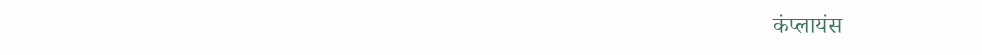कंप्लायंस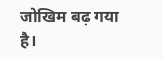जोखिम बढ़ गया है।